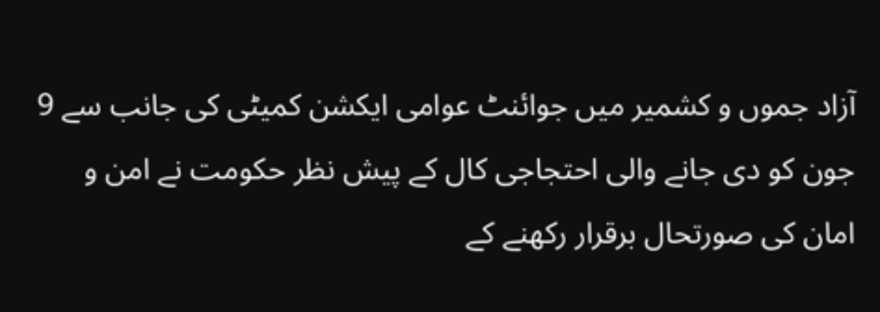آزاد جموں و کشمیر میں جوائنٹ عوامی ایکشن کمیٹی کی جانب سے 9 جون کو دی جانے والی احتجاجی کال کے پیش نظر حکومت نے امن و امان کی صورتحال برقرار رکھنے کے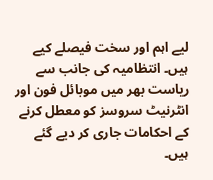لیے اہم اور سخت فیصلے کیے ہیں۔ انتظامیہ کی جانب سے ریاست بھر میں موبائل فون اور انٹرنیٹ سروسز کو معطل کرنے کے احکامات جاری کر دیے گئے ہیں۔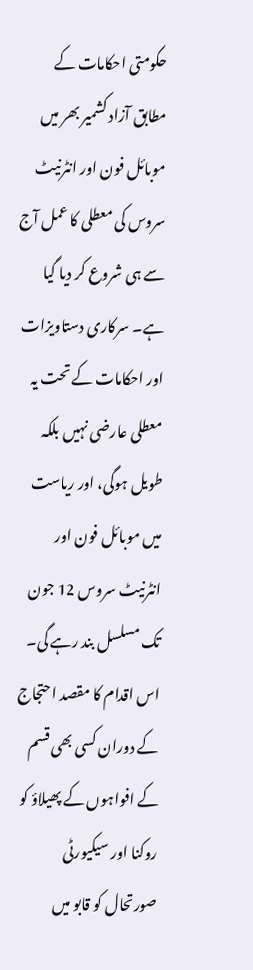حکومتی احکامات کے مطابق آزاد کشمیر بھر میں موبائل فون اور انٹرنیٹ سروس کی معطلی کا عمل آج سے ہی شروع کر دیا گیا ہے۔ سرکاری دستاویزات اور احکامات کے تحت یہ معطلی عارضی نہیں بلکہ طویل ہوگی، اور ریاست میں موبائل فون اور انٹرنیٹ سروس 12 جون تک مسلسل بند رہے گی۔ اس اقدام کا مقصد احتجاج کے دوران کسی بھی قسم کے افواہوں کے پھیلاؤ کو روکنا اور سیکیورٹی صورتحال کو قابو میں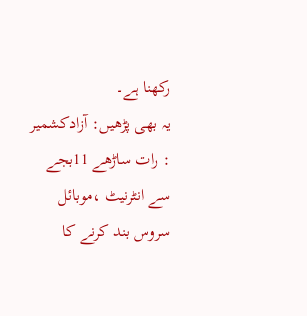رکھنا ہے۔
یہ بھی پڑھیں: آزادکشمیر : رات ساڑھے 11بجے سے انٹرنیٹ ،موبائل سروس بند کرنے کا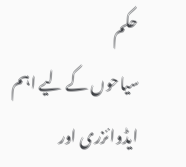حکم
سیاحوں کے لیے اہم ایڈوائزری اور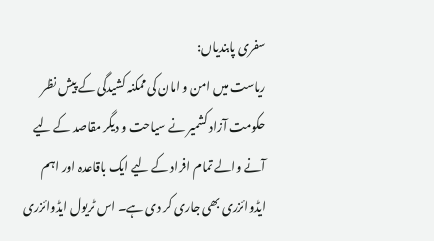سفری پابندیاں:
ریاست میں امن و امان کی ممکنہ کشیدگی کے پیش نظر حکومت آزاد کشمیر نے سیاحت و دیگر مقاصد کے لیے آنے والے تمام افراد کے لیے ایک باقاعدہ اور اہم ایڈوائزری بھی جاری کر دی ہے۔ اس ٹریول ایڈوائزری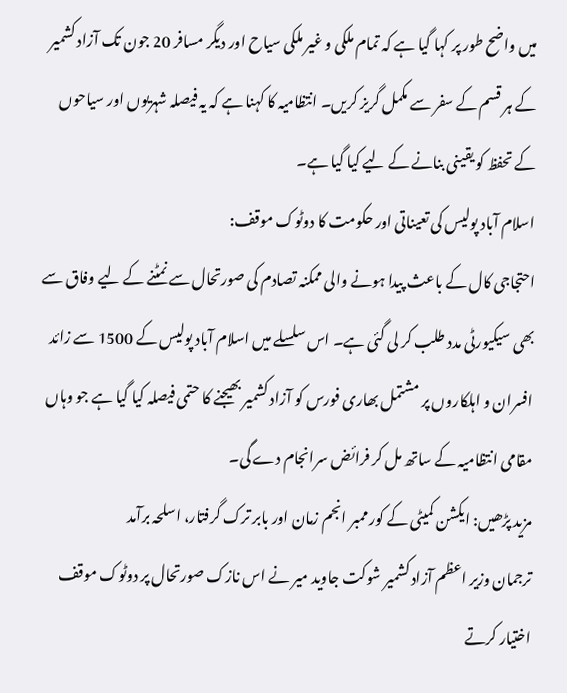میں واضح طور پر کہا گیا ہے کہ تمام ملکی و غیر ملکی سیاح اور دیگر مسافر 20 جون تک آزاد کشمیر کے ہر قسم کے سفر سے مکمل گریز کریں۔ انتظامیہ کا کہنا ہے کہ یہ فیصلہ شہریوں اور سیاحوں کے تحفظ کو یقینی بنانے کے لیے کیا گیا ہے۔
اسلام آباد پولیس کی تعیناتی اور حکومت کا دوٹوک موقف:
احتجاجی کال کے باعث پیدا ہونے والی ممکنہ تصادم کی صورتحال سے نمٹنے کے لیے وفاق سے بھی سیکیورٹی مدد طلب کر لی گئی ہے۔ اس سلسلے میں اسلام آباد پولیس کے 1500 سے زائد افسران و اہلکاروں پر مشتمل بھاری فورس کو آزاد کشمیر بھیجنے کا حتمی فیصلہ کیا گیا ہے جو وہاں مقامی انتظامیہ کے ساتھ مل کر فرائض سرانجام دے گی۔
مزید پڑھیں: ایکشن کمیٹی کے کور ممبر انجم زمان اور بابر ترک گرفتار، اسلحہ برآمد
ترجمان وزیر اعظم آزاد کشمیر شوکت جاوید میر نے اس نازک صورتحال پر دوٹوک موقف اختیار کرتے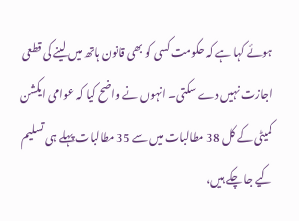ہوئے کہا ہے کہ حکومت کسی کو بھی قانون ہاتھ میں لینے کی قطعی اجازت نہیں دے سکتی۔ انہوں نے واضح کیا کہ عوامی ایکشن کمیٹی کے کل 38 مطالبات میں سے 35 مطالبات پہلے ہی تسلیم کیے جا چکے ہیں،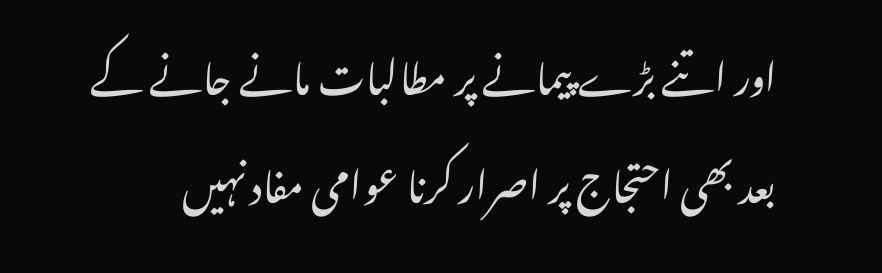اور اتنے بڑے پیمانے پر مطالبات مانے جانے کے بعد بھی احتجاج پر اصرار کرنا عوامی مفاد نہیں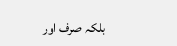بلکہ صرف اور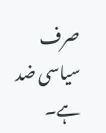صرف سیاسی ضد ہے۔